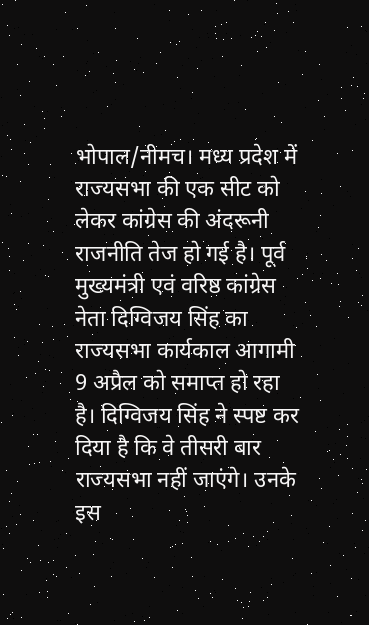भोपाल/नीमच। मध्य प्रदेश में राज्यसभा की एक सीट को लेकर कांग्रेस की अंदरूनी राजनीति तेज हो गई है। पूर्व मुख्यमंत्री एवं वरिष्ठ कांग्रेस नेता दिग्विजय सिंह का राज्यसभा कार्यकाल आगामी 9 अप्रैल को समाप्त हो रहा है। दिग्विजय सिंह ने स्पष्ट कर दिया है कि वे तीसरी बार राज्यसभा नहीं जाएंगे। उनके इस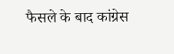फैसले के बाद कांग्रेस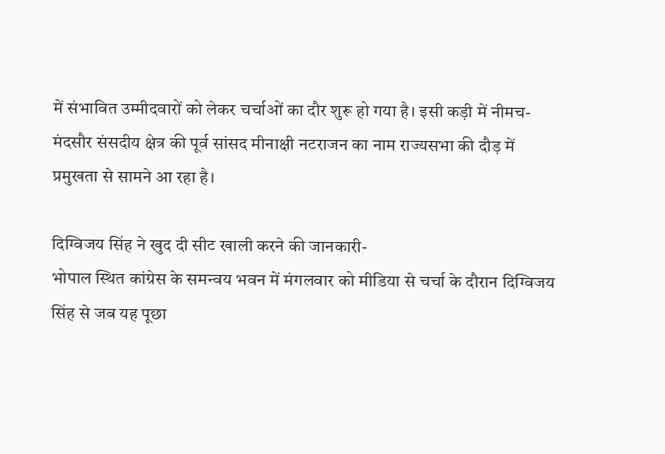में संभावित उम्मीदवारों को लेकर चर्चाओं का दौर शुरू हो गया है। इसी कड़ी में नीमच-मंदसौर संसदीय क्षेत्र की पूर्व सांसद मीनाक्षी नटराजन का नाम राज्यसभा की दौड़ में प्रमुखता से सामने आ रहा है।

दिग्विजय सिंह ने खुद दी सीट खाली करने की जानकारी-
भोपाल स्थित कांग्रेस के समन्वय भवन में मंगलवार को मीडिया से चर्चा के दौरान दिग्विजय सिंह से जब यह पूछा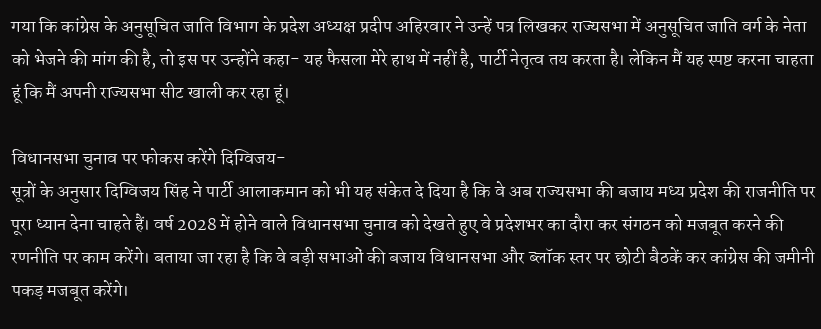गया कि कांग्रेस के अनुसूचित जाति विभाग के प्रदेश अध्यक्ष प्रदीप अहिरवार ने उन्हें पत्र लिखकर राज्यसभा में अनुसूचित जाति वर्ग के नेता को भेजने की मांग की है, तो इस पर उन्होंने कहा- यह फैसला मेरे हाथ में नहीं है, पार्टी नेतृत्व तय करता है। लेकिन मैं यह स्पष्ट करना चाहता हूं कि मैं अपनी राज्यसभा सीट खाली कर रहा हूं।

विधानसभा चुनाव पर फोकस करेंगे दिग्विजय-
सूत्रों के अनुसार दिग्विजय सिंह ने पार्टी आलाकमान को भी यह संकेत दे दिया है कि वे अब राज्यसभा की बजाय मध्य प्रदेश की राजनीति पर पूरा ध्यान देना चाहते हैं। वर्ष 2028 में होने वाले विधानसभा चुनाव को देखते हुए वे प्रदेशभर का दौरा कर संगठन को मजबूत करने की रणनीति पर काम करेंगे। बताया जा रहा है कि वे बड़ी सभाओं की बजाय विधानसभा और ब्लॉक स्तर पर छोटी बैठकें कर कांग्रेस की जमीनी पकड़ मजबूत करेंगे।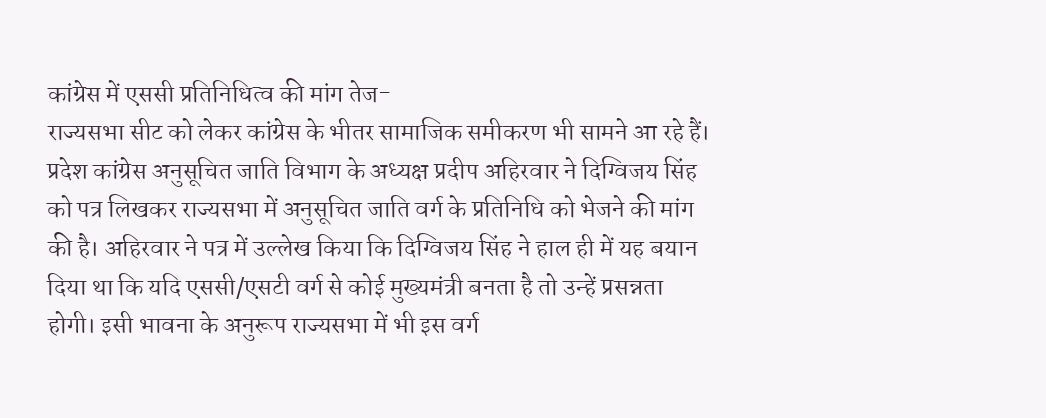कांग्रेस में एससी प्रतिनिधित्व की मांग तेज-
राज्यसभा सीट को लेकर कांग्रेस के भीतर सामाजिक समीकरण भी सामने आ रहे हैं। प्रदेश कांग्रेस अनुसूचित जाति विभाग के अध्यक्ष प्रदीप अहिरवार ने दिग्विजय सिंह को पत्र लिखकर राज्यसभा में अनुसूचित जाति वर्ग के प्रतिनिधि को भेजने की मांग की है। अहिरवार ने पत्र में उल्लेख किया कि दिग्विजय सिंह ने हाल ही में यह बयान दिया था कि यदि एससी/एसटी वर्ग से कोई मुख्यमंत्री बनता है तो उन्हें प्रसन्नता होगी। इसी भावना के अनुरूप राज्यसभा में भी इस वर्ग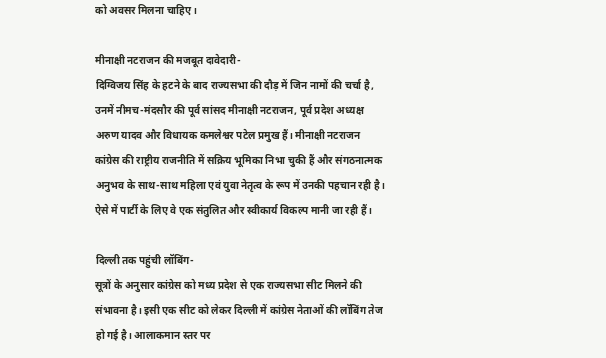को अवसर मिलना चाहिए।

मीनाक्षी नटराजन की मजबूत दावेदारी-
दिग्विजय सिंह के हटने के बाद राज्यसभा की दौड़ में जिन नामों की चर्चा है, उनमें नीमच-मंदसौर की पूर्व सांसद मीनाक्षी नटराजन, पूर्व प्रदेश अध्यक्ष अरुण यादव और विधायक कमलेश्वर पटेल प्रमुख हैं। मीनाक्षी नटराजन कांग्रेस की राष्ट्रीय राजनीति में सक्रिय भूमिका निभा चुकी हैं और संगठनात्मक अनुभव के साथ-साथ महिला एवं युवा नेतृत्व के रूप में उनकी पहचान रही है। ऐसे में पार्टी के लिए वे एक संतुलित और स्वीकार्य विकल्प मानी जा रही हैं।

दिल्ली तक पहुंची लॉबिंग-
सूत्रों के अनुसार कांग्रेस को मध्य प्रदेश से एक राज्यसभा सीट मिलने की संभावना है। इसी एक सीट को लेकर दिल्ली में कांग्रेस नेताओं की लॉबिंग तेज हो गई है। आलाकमान स्तर पर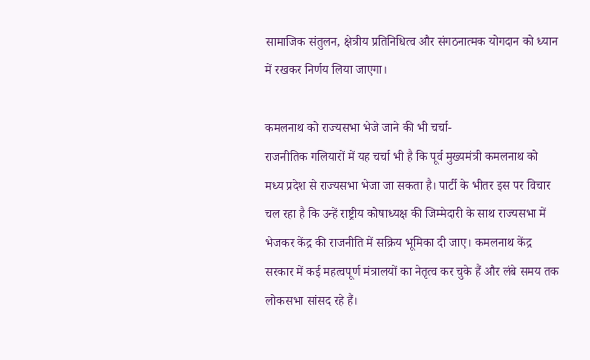सामाजिक संतुलन, क्षेत्रीय प्रतिनिधित्व और संगठनात्मक योगदान को ध्यान में रखकर निर्णय लिया जाएगा।

कमलनाथ को राज्यसभा भेजे जाने की भी चर्चा-
राजनीतिक गलियारों में यह चर्चा भी है कि पूर्व मुख्यमंत्री कमलनाथ को मध्य प्रदेश से राज्यसभा भेजा जा सकता है। पार्टी के भीतर इस पर विचार चल रहा है कि उन्हें राष्ट्रीय कोषाध्यक्ष की जिम्मेदारी के साथ राज्यसभा में भेजकर केंद्र की राजनीति में सक्रिय भूमिका दी जाए। कमलनाथ केंद्र सरकार में कई महत्वपूर्ण मंत्रालयों का नेतृत्व कर चुके हैं और लंबे समय तक लोकसभा सांसद रहे हैं।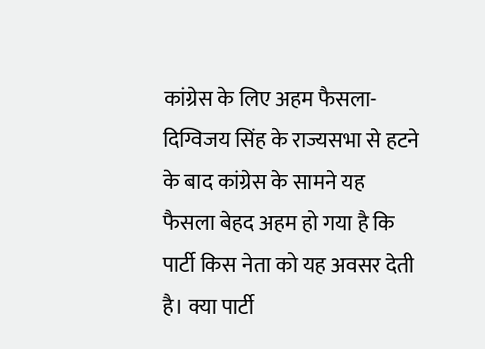कांग्रेस के लिए अहम फैसला-
दिग्विजय सिंह के राज्यसभा से हटने के बाद कांग्रेस के सामने यह फैसला बेहद अहम हो गया है कि पार्टी किस नेता को यह अवसर देती है। क्या पार्टी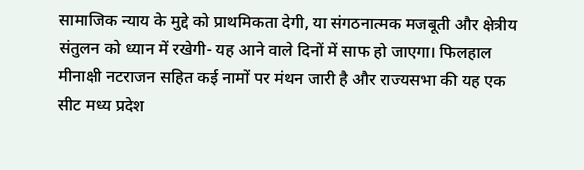सामाजिक न्याय के मुद्दे को प्राथमिकता देगी, या संगठनात्मक मजबूती और क्षेत्रीय संतुलन को ध्यान में रखेगी- यह आने वाले दिनों में साफ हो जाएगा। फिलहाल मीनाक्षी नटराजन सहित कई नामों पर मंथन जारी है और राज्यसभा की यह एक सीट मध्य प्रदेश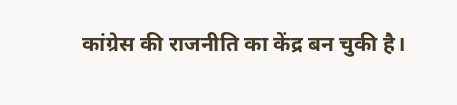कांग्रेस की राजनीति का केंद्र बन चुकी है।